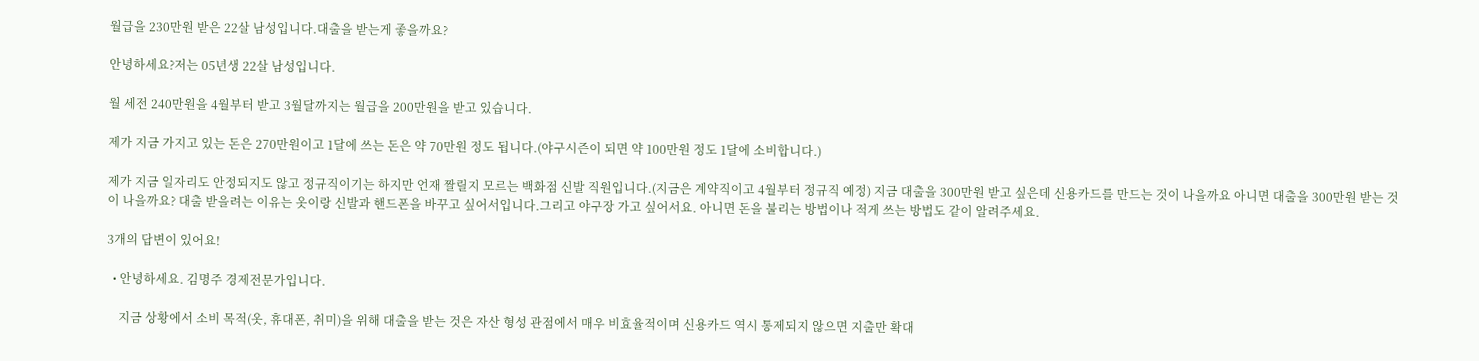월급을 230만원 받은 22살 남성입니다.대출을 받는게 좋을까요?

안녕하세요?저는 05년생 22살 남성입니다.

월 세전 240만원을 4월부터 받고 3월달까지는 월급을 200만원을 받고 있습니다.

제가 지금 가지고 있는 돈은 270만원이고 1달에 쓰는 돈은 약 70만원 정도 됩니다.(야구시즌이 되면 약 100만원 정도 1달에 소비합니다.)

제가 지금 일자리도 안정되지도 않고 정규직이기는 하지만 언재 짤릴지 모르는 백화점 신발 직원입니다.(지금은 계약직이고 4월부터 정규직 예정) 지금 대출을 300만원 받고 싶은데 신용카드를 만드는 것이 나을까요 아니면 대출을 300만원 받는 것이 나을까요? 대출 받을려는 이유는 옷이랑 신발과 핸드폰을 바꾸고 싶어서입니다.그리고 야구장 가고 싶어서요. 아니면 돈을 불리는 방법이나 적게 쓰는 방법도 같이 알려주세요.

3개의 답변이 있어요!

  • 안녕하세요. 김명주 경제전문가입니다.

    지금 상황에서 소비 목적(옷, 휴대폰, 취미)을 위해 대출을 받는 것은 자산 형성 관점에서 매우 비효율적이며 신용카드 역시 통제되지 않으면 지출만 확대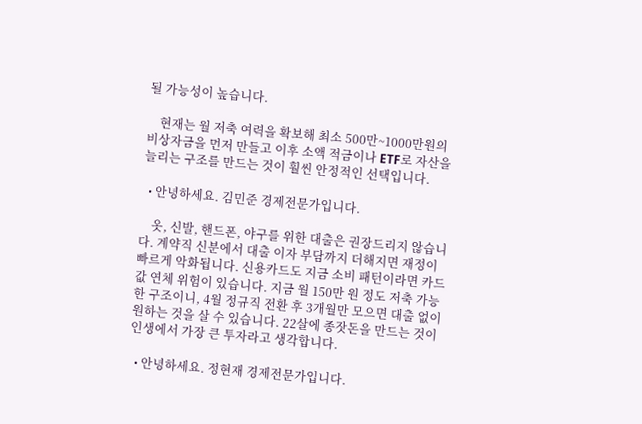될 가능성이 높습니다.

    현재는 월 저축 여력을 확보해 최소 500만~1000만원의 비상자금을 먼저 만들고 이후 소액 적금이나 ETF로 자산을 늘리는 구조를 만드는 것이 훨씬 안정적인 선택입니다.

  • 안녕하세요. 김민준 경제전문가입니다.

    옷, 신발, 핸드폰, 야구를 위한 대출은 권장드리지 않습니다. 계약직 신분에서 대출 이자 부담까지 더해지면 재정이 빠르게 악화됩니다. 신용카드도 지금 소비 패턴이라면 카드값 연체 위험이 있습니다. 지금 월 150만 원 정도 저축 가능한 구조이니, 4월 정규직 전환 후 3개월만 모으면 대출 없이 원하는 것을 살 수 있습니다. 22살에 종잣돈을 만드는 것이 인생에서 가장 큰 투자라고 생각합니다.

  • 안녕하세요. 정현재 경제전문가입니다.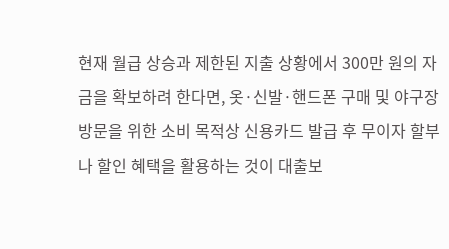현재 월급 상승과 제한된 지출 상황에서 300만 원의 자금을 확보하려 한다면, 옷·신발·핸드폰 구매 및 야구장 방문을 위한 소비 목적상 신용카드 발급 후 무이자 할부나 할인 혜택을 활용하는 것이 대출보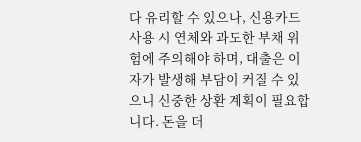다 유리할 수 있으나, 신용카드 사용 시 연체와 과도한 부채 위험에 주의해야 하며, 대출은 이자가 발생해 부담이 커질 수 있으니 신중한 상환 계획이 필요합니다. 돈을 더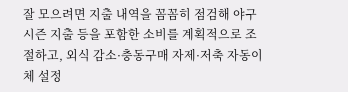잘 모으려면 지출 내역을 꼼꼼히 점검해 야구 시즌 지출 등을 포함한 소비를 계획적으로 조절하고, 외식 감소·충동구매 자제·저축 자동이체 설정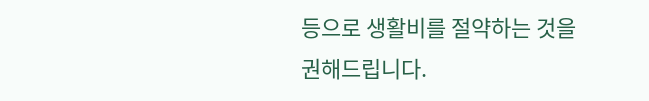등으로 생활비를 절약하는 것을 권해드립니다.